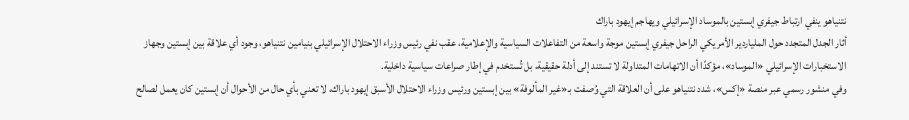نتنياهو ينفي ارتباط جيفري إبستين بالموساد الإسرائيلي ويهاجم إيهود باراك
أثار الجدل المتجدد حول الملياردير الأمريكي الراحل جيفري إبستين موجة واسعة من التفاعلات السياسية والإعلامية، عقب نفي رئيس وزراء الاحتلال الإسرائيلي بنيامين نتنياهو، وجود أي علاقة بين إبستين وجهاز الاستخبارات الإسرائيلي «الموساد»، مؤكدًا أن الاتهامات المتداولة لا تستند إلى أدلة حقيقية، بل تُستخدم في إطار صراعات سياسية داخلية.
وفي منشور رسمي عبر منصة «إكس»، شدد نتنياهو على أن العلاقة التي وُصفت بـ«غير المألوفة» بين إبستين ورئيس وزراء الاحتلال الأسبق إيهود باراك، لا تعني بأي حال من الأحوال أن إبستين كان يعمل لصالح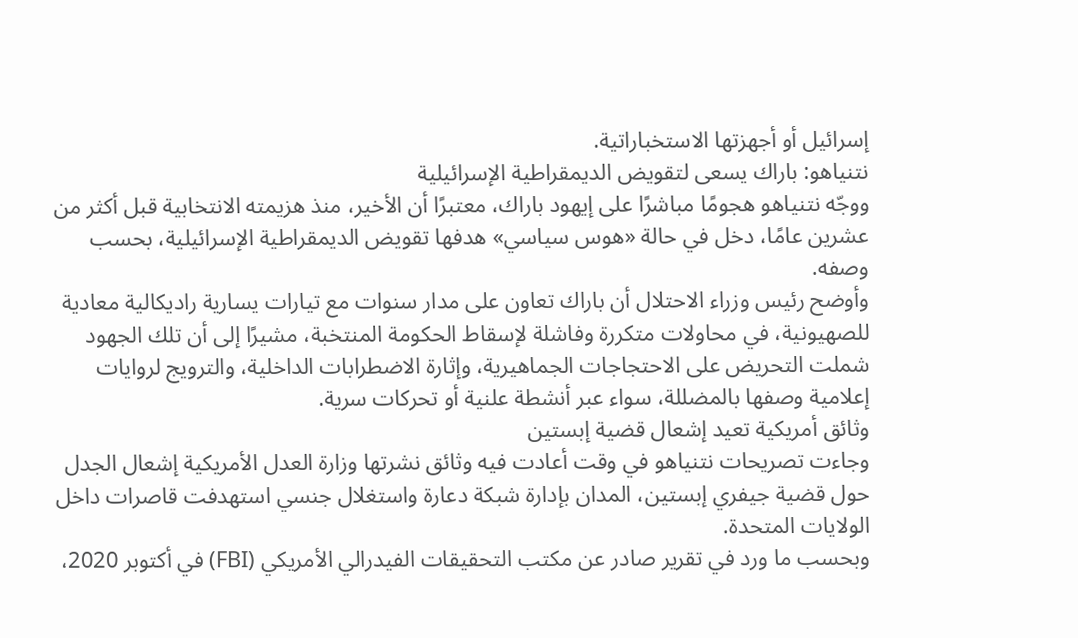إسرائيل أو أجهزتها الاستخباراتية.
نتنياهو: باراك يسعى لتقويض الديمقراطية الإسرائيلية
ووجّه نتنياهو هجومًا مباشرًا على إيهود باراك، معتبرًا أن الأخير، منذ هزيمته الانتخابية قبل أكثر من عشرين عامًا، دخل في حالة «هوس سياسي» هدفها تقويض الديمقراطية الإسرائيلية، بحسب وصفه.
وأوضح رئيس وزراء الاحتلال أن باراك تعاون على مدار سنوات مع تيارات يسارية راديكالية معادية للصهيونية، في محاولات متكررة وفاشلة لإسقاط الحكومة المنتخبة، مشيرًا إلى أن تلك الجهود شملت التحريض على الاحتجاجات الجماهيرية، وإثارة الاضطرابات الداخلية، والترويج لروايات إعلامية وصفها بالمضللة، سواء عبر أنشطة علنية أو تحركات سرية.
وثائق أمريكية تعيد إشعال قضية إبستين
وجاءت تصريحات نتنياهو في وقت أعادت فيه وثائق نشرتها وزارة العدل الأمريكية إشعال الجدل حول قضية جيفري إبستين، المدان بإدارة شبكة دعارة واستغلال جنسي استهدفت قاصرات داخل الولايات المتحدة.
وبحسب ما ورد في تقرير صادر عن مكتب التحقيقات الفيدرالي الأمريكي (FBI) في أكتوبر 2020،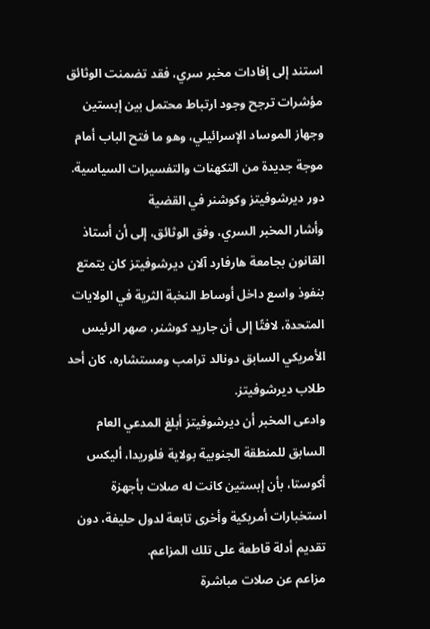استند إلى إفادات مخبر سري، فقد تضمنت الوثائق مؤشرات ترجح وجود ارتباط محتمل بين إبستين وجهاز الموساد الإسرائيلي، وهو ما فتح الباب أمام موجة جديدة من التكهنات والتفسيرات السياسية.
دور ديرشوفيتز وكوشنر في القضية
وأشار المخبر السري، وفق الوثائق، إلى أن أستاذ القانون بجامعة هارفارد آلان ديرشوفيتز كان يتمتع بنفوذ واسع داخل أوساط النخبة الثرية في الولايات المتحدة، لافتًا إلى أن جاريد كوشنر، صهر الرئيس الأمريكي السابق دونالد ترامب ومستشاره، كان أحد طلاب ديرشوفيتز.
وادعى المخبر أن ديرشوفيتز أبلغ المدعي العام السابق للمنطقة الجنوبية بولاية فلوريدا، أليكس أكوستا، بأن إبستين كانت له صلات بأجهزة استخبارات أمريكية وأخرى تابعة لدول حليفة، دون تقديم أدلة قاطعة على تلك المزاعم.
مزاعم عن صلات مباشرة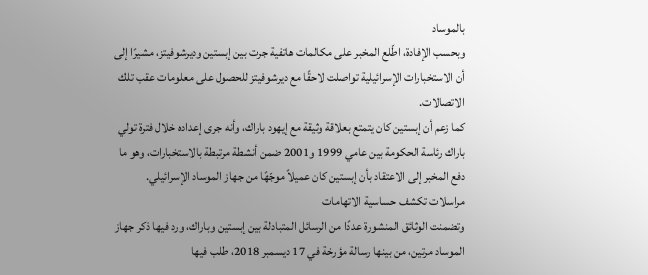بالموساد
وبحسب الإفادة، اطّلع المخبر على مكالمات هاتفية جرت بين إبستين وديرشوفيتز، مشيرًا إلى أن الاستخبارات الإسرائيلية تواصلت لاحقًا مع ديرشوفيتز للحصول على معلومات عقب تلك الاتصالات.
كما زعم أن إبستين كان يتمتع بعلاقة وثيقة مع إيهود باراك، وأنه جرى إعداده خلال فترة تولي باراك رئاسة الحكومة بين عامي 1999 و2001 ضمن أنشطة مرتبطة بالاستخبارات، وهو ما دفع المخبر إلى الاعتقاد بأن إبستين كان عميلاً موجّهًا من جهاز الموساد الإسرائيلي.
مراسلات تكشف حساسية الاتهامات
وتضمنت الوثائق المنشورة عددًا من الرسائل المتبادلة بين إبستين وباراك، ورد فيها ذكر جهاز الموساد مرتين، من بينها رسالة مؤرخة في 17 ديسمبر 2018، طلب فيها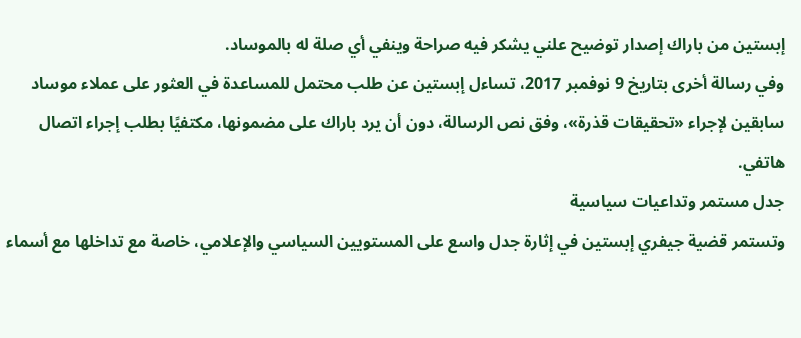إبستين من باراك إصدار توضيح علني يشكر فيه صراحة وينفي أي صلة له بالموساد.
وفي رسالة أخرى بتاريخ 9 نوفمبر 2017، تساءل إبستين عن طلب محتمل للمساعدة في العثور على عملاء موساد سابقين لإجراء «تحقيقات قذرة»، وفق نص الرسالة، دون أن يرد باراك على مضمونها، مكتفيًا بطلب إجراء اتصال هاتفي.
جدل مستمر وتداعيات سياسية
وتستمر قضية جيفري إبستين في إثارة جدل واسع على المستويين السياسي والإعلامي، خاصة مع تداخلها مع أسماء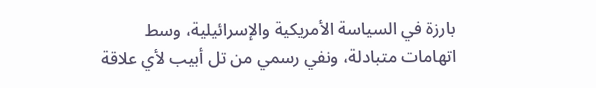بارزة في السياسة الأمريكية والإسرائيلية، وسط اتهامات متبادلة، ونفي رسمي من تل أبيب لأي علاقة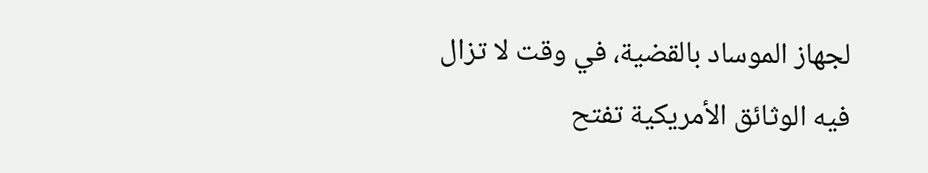لجهاز الموساد بالقضية، في وقت لا تزال فيه الوثائق الأمريكية تفتح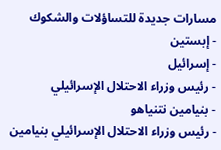مسارات جديدة للتساؤلات والشكوك
- إبستين
- إسرائيل
- رئيس وزراء الاحتلال الإسرائيلي
- بنيامين نتنياهو
- رئيس وزراء الاحتلال الإسرائيلي بنيامين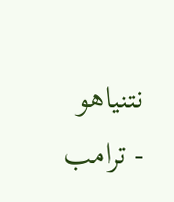نتنياهو
- ترامب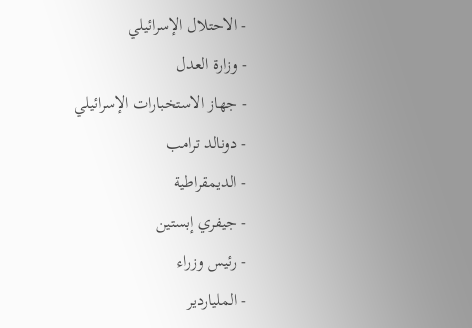- الاحتلال الإسرائيلي
- وزارة العدل
- جهاز الاستخبارات الإسرائيلي
- دونالد ترامب
- الديمقراطية
- جيفري إبستين
- رئيس وزراء
- الملياردير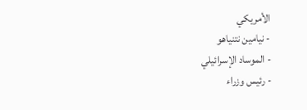الأمريكي
- نيامين نتنياهو
- الموساد الإسرائيلي
- رئيس وزراء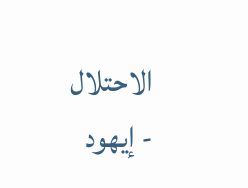الاحتلال
- إيهود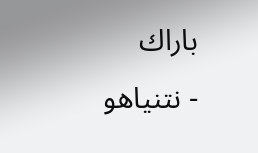باراك
- نتنياهو